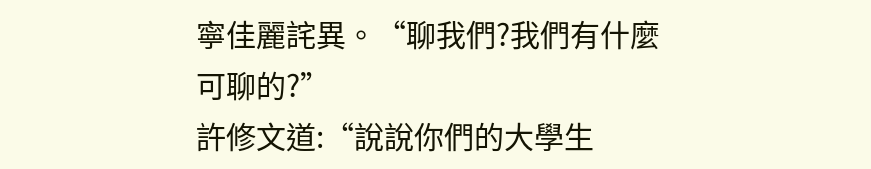寧佳麗詫異。“聊我們?我們有什麼可聊的?”
許修文道:“說說你們的大學生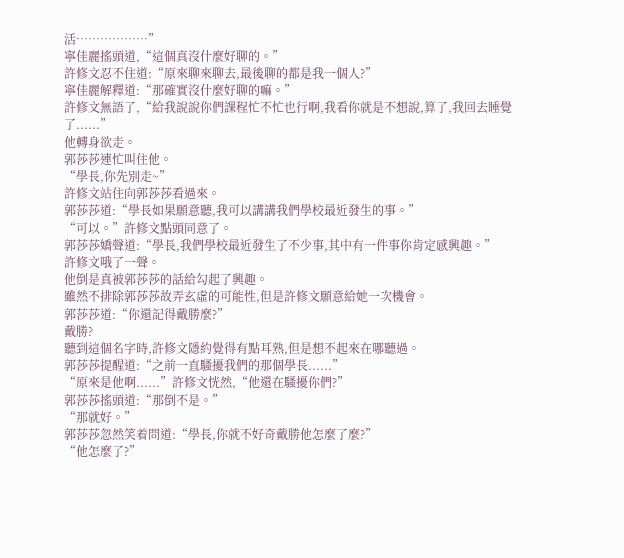活………………”
寧佳麗搖頭道,“這個真沒什麼好聊的。”
許修文忍不住道:“原來聊來聊去,最後聊的都是我一個人?”
寧佳麗解釋道:“那確實沒什麼好聊的嘛。”
許修文無語了,“給我說說你們課程忙不忙也行啊,我看你就是不想說,算了,我回去睡覺了......”
他轉身欲走。
郭莎莎連忙叫住他。
“學長,你先別走~”
許修文站住向郭莎莎看過來。
郭莎莎道:“學長如果願意聽,我可以講講我們學校最近發生的事。”
“可以。”許修文點頭同意了。
郭莎莎嬌聲道:“學長,我們學校最近發生了不少事,其中有一件事你肯定感興趣。”
許修文哦了一聲。
他倒是真被郭莎莎的話給勾起了興趣。
雖然不排除郭莎莎故弄玄虛的可能性,但是許修文願意給她一次機會。
郭莎莎道:“你還記得戴勝麼?”
戴勝?
聽到這個名字時,許修文隱約覺得有點耳熟,但是想不起來在哪聽過。
郭莎莎提醒道:“之前一直騷擾我們的那個學長......”
“原來是他啊......”許修文恍然,“他還在騷擾你們?”
郭莎莎搖頭道:“那倒不是。”
“那就好。”
郭莎莎忽然笑着問道:“學長,你就不好奇戴勝他怎麼了麼?”
“他怎麼了?”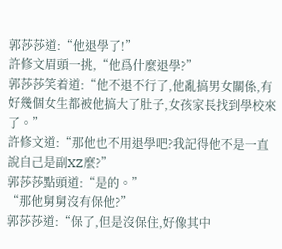郭莎莎道:“他退學了!”
許修文眉頭一挑,“他爲什麼退學?”
郭莎莎笑着道:“他不退不行了,他亂搞男女關係,有好幾個女生都被他搞大了肚子,女孩家長找到學校來了。”
許修文道:“那他也不用退學吧?我記得他不是一直說自己是副XZ麼?”
郭莎莎點頭道:“是的。”
“那他舅舅沒有保他?”
郭莎莎道:“保了,但是沒保住,好像其中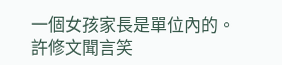一個女孩家長是單位內的。
許修文聞言笑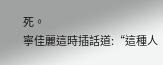死。
寧佳麗這時插話道:“這種人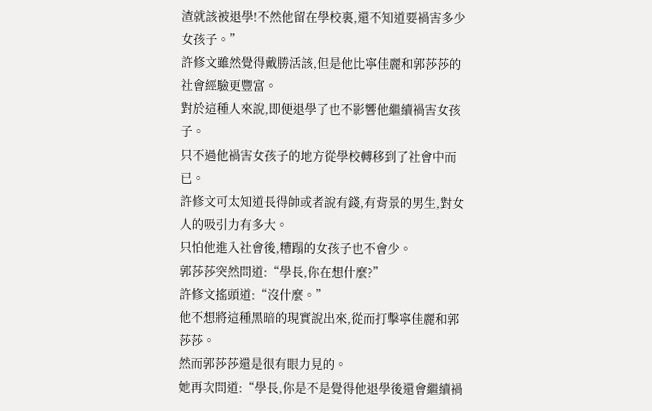渣就該被退學!不然他留在學校裏,還不知道要禍害多少女孩子。”
許修文雖然覺得戴勝活該,但是他比寧佳麗和郭莎莎的社會經驗更豐富。
對於這種人來說,即便退學了也不影響他繼續禍害女孩子。
只不過他禍害女孩子的地方從學校轉移到了社會中而已。
許修文可太知道長得帥或者說有錢,有背景的男生,對女人的吸引力有多大。
只怕他進入社會後,糟蹋的女孩子也不會少。
郭莎莎突然問道:“學長,你在想什麼?”
許修文搖頭道:“沒什麼。”
他不想將這種黑暗的現實說出來,從而打擊寧佳麗和郭莎莎。
然而郭莎莎還是很有眼力見的。
她再次問道:“學長,你是不是覺得他退學後還會繼續禍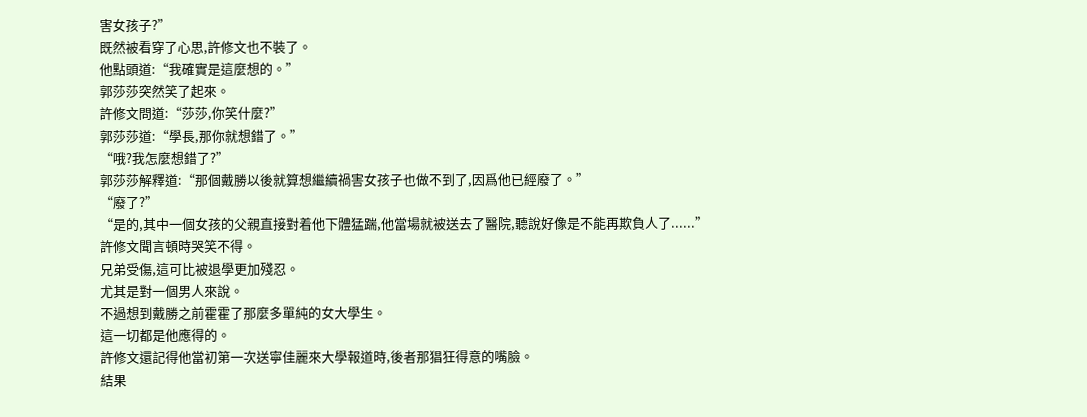害女孩子?”
既然被看穿了心思,許修文也不裝了。
他點頭道:“我確實是這麼想的。”
郭莎莎突然笑了起來。
許修文問道:“莎莎,你笑什麼?”
郭莎莎道:“學長,那你就想錯了。”
“哦?我怎麼想錯了?”
郭莎莎解釋道:“那個戴勝以後就算想繼續禍害女孩子也做不到了,因爲他已經廢了。”
“廢了?”
“是的,其中一個女孩的父親直接對着他下體猛踹,他當場就被送去了醫院,聽說好像是不能再欺負人了......”
許修文聞言頓時哭笑不得。
兄弟受傷,這可比被退學更加殘忍。
尤其是對一個男人來說。
不過想到戴勝之前霍霍了那麼多單純的女大學生。
這一切都是他應得的。
許修文還記得他當初第一次送寧佳麗來大學報道時,後者那猖狂得意的嘴臉。
結果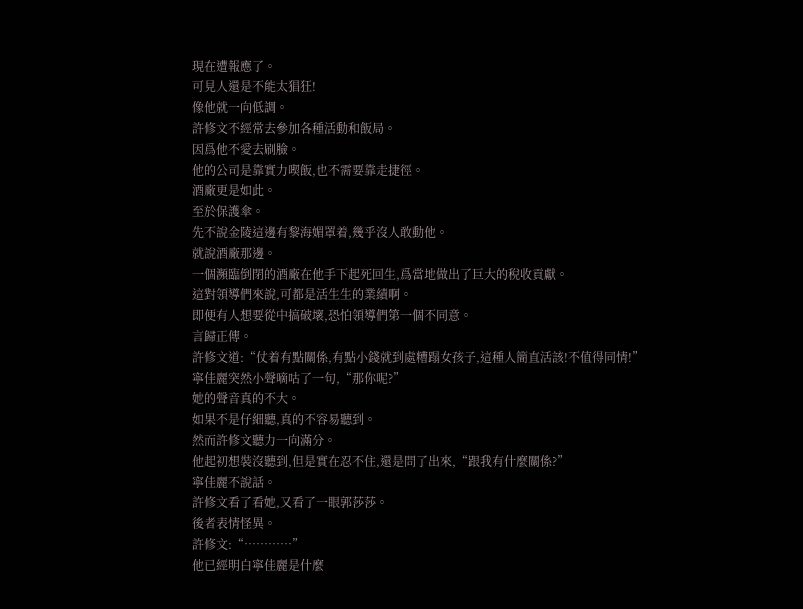現在遭報應了。
可見人還是不能太猖狂!
像他就一向低調。
許修文不經常去參加各種活動和飯局。
因爲他不愛去刷臉。
他的公司是靠實力喫飯,也不需要靠走捷徑。
酒廠更是如此。
至於保護傘。
先不說金陵這邊有黎海媚罩着,幾乎沒人敢動他。
就說酒廠那邊。
一個瀕臨倒閉的酒廠在他手下起死回生,爲當地做出了巨大的稅收貢獻。
這對領導們來說,可都是活生生的業績啊。
即便有人想要從中搞破壞,恐怕領導們第一個不同意。
言歸正傳。
許修文道:“仗着有點關係,有點小錢就到處糟蹋女孩子,這種人簡直活該!不值得同情!”
寧佳麗突然小聲嘀咕了一句,“那你呢?”
她的聲音真的不大。
如果不是仔細聽,真的不容易聽到。
然而許修文聽力一向滿分。
他起初想裝沒聽到,但是實在忍不住,還是問了出來,“跟我有什麼關係?”
寧佳麗不說話。
許修文看了看她,又看了一眼郭莎莎。
後者表情怪異。
許修文:“…………”
他已經明白寧佳麗是什麼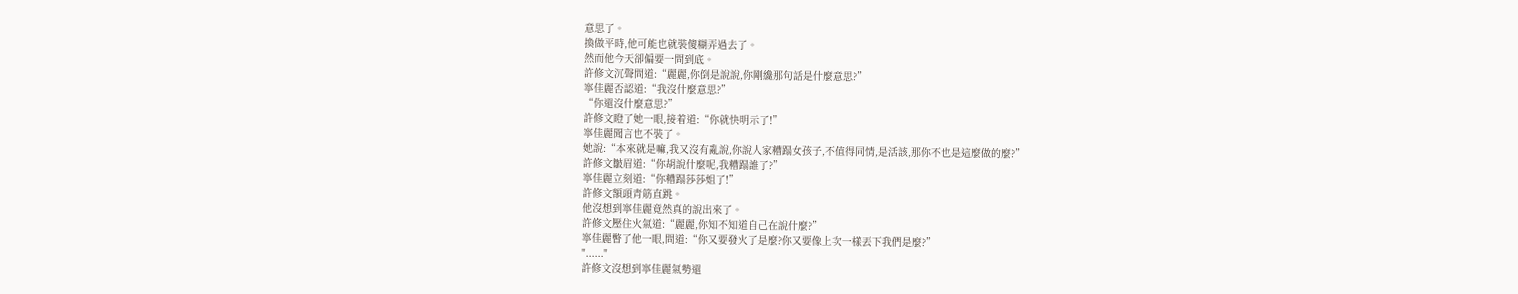意思了。
換做平時,他可能也就裝傻糊弄過去了。
然而他今天卻偏要一問到底。
許修文沉聲問道:“麗麗,你倒是說說,你剛纔那句話是什麼意思?”
寧佳麗否認道:“我沒什麼意思?”
“你還沒什麼意思?”
許修文瞪了她一眼,接着道:“你就快明示了!”
寧佳麗聞言也不裝了。
她說:“本來就是嘛,我又沒有亂說,你說人家糟蹋女孩子,不值得同情,是活該,那你不也是這麼做的麼?”
許修文皺眉道:“你胡說什麼呢,我糟蹋誰了?”
寧佳麗立刻道:“你糟蹋莎莎姐了!”
許修文額頭青筋直跳。
他沒想到寧佳麗竟然真的說出來了。
許修文壓住火氣道:“麗麗,你知不知道自己在說什麼?”
寧佳麗瞥了他一眼,問道:“你又要發火了是麼?你又要像上次一樣丟下我們是麼?”
"......"
許修文沒想到寧佳麗氣勢還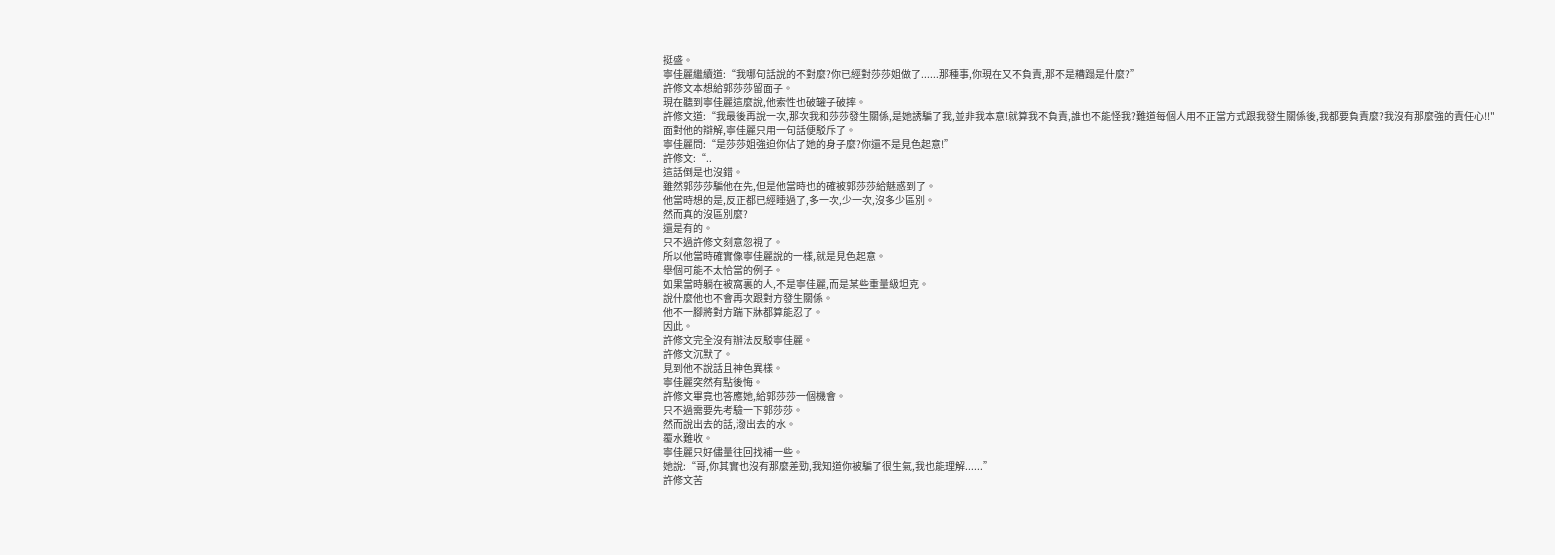挺盛。
寧佳麗繼續道:“我哪句話說的不對麼?你已經對莎莎姐做了......那種事,你現在又不負責,那不是糟蹋是什麼?”
許修文本想給郭莎莎留面子。
現在聽到寧佳麗這麼說,他索性也破罐子破摔。
許修文道:“我最後再說一次,那次我和莎莎發生關係,是她誘騙了我,並非我本意!就算我不負責,誰也不能怪我?難道每個人用不正當方式跟我發生關係後,我都要負責麼?我沒有那麼強的責任心!!"
面對他的辯解,寧佳麗只用一句話便駁斥了。
寧佳麗問:“是莎莎姐強迫你佔了她的身子麼?你還不是見色起意!”
許修文:“..
這話倒是也沒錯。
雖然郭莎莎騙他在先,但是他當時也的確被郭莎莎給魅惑到了。
他當時想的是,反正都已經睡過了,多一次,少一次,沒多少區別。
然而真的沒區別麼?
還是有的。
只不過許修文刻意忽視了。
所以他當時確實像寧佳麗說的一樣,就是見色起意。
舉個可能不太恰當的例子。
如果當時躺在被窩裏的人,不是寧佳麗,而是某些重量級坦克。
說什麼他也不會再次跟對方發生關係。
他不一腳將對方踹下牀都算能忍了。
因此。
許修文完全沒有辦法反駁寧佳麗。
許修文沉默了。
見到他不說話且神色異樣。
寧佳麗突然有點後悔。
許修文畢竟也答應她,給郭莎莎一個機會。
只不過需要先考驗一下郭莎莎。
然而說出去的話,潑出去的水。
覆水難收。
寧佳麗只好儘量往回找補一些。
她說:“哥,你其實也沒有那麼差勁,我知道你被騙了很生氣,我也能理解......”
許修文苦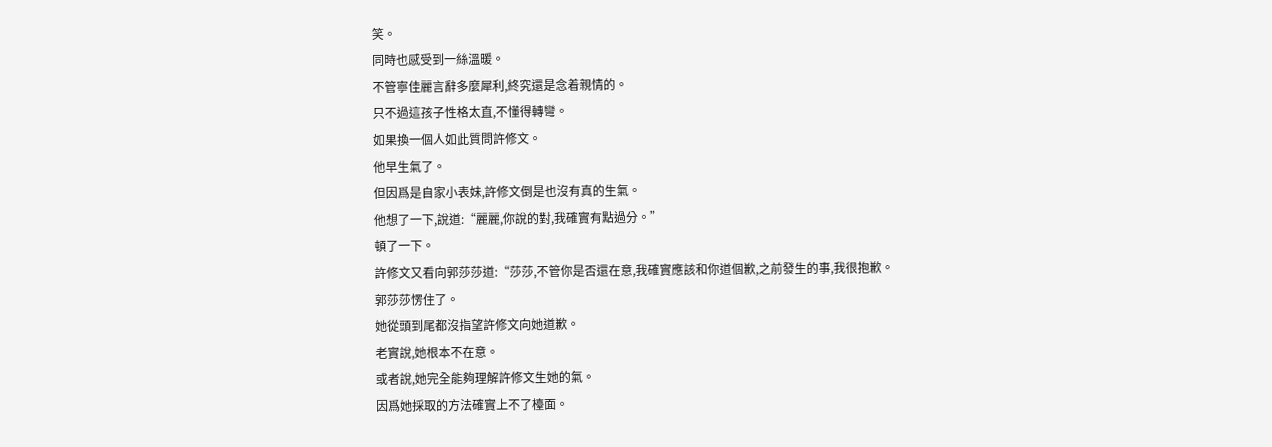笑。
同時也感受到一絲溫暖。
不管寧佳麗言辭多麼犀利,終究還是念着親情的。
只不過這孩子性格太直,不懂得轉彎。
如果換一個人如此質問許修文。
他早生氣了。
但因爲是自家小表妹,許修文倒是也沒有真的生氣。
他想了一下,說道:“麗麗,你說的對,我確實有點過分。”
頓了一下。
許修文又看向郭莎莎道:“莎莎,不管你是否還在意,我確實應該和你道個歉,之前發生的事,我很抱歉。
郭莎莎愣住了。
她從頭到尾都沒指望許修文向她道歉。
老實說,她根本不在意。
或者說,她完全能夠理解許修文生她的氣。
因爲她採取的方法確實上不了檯面。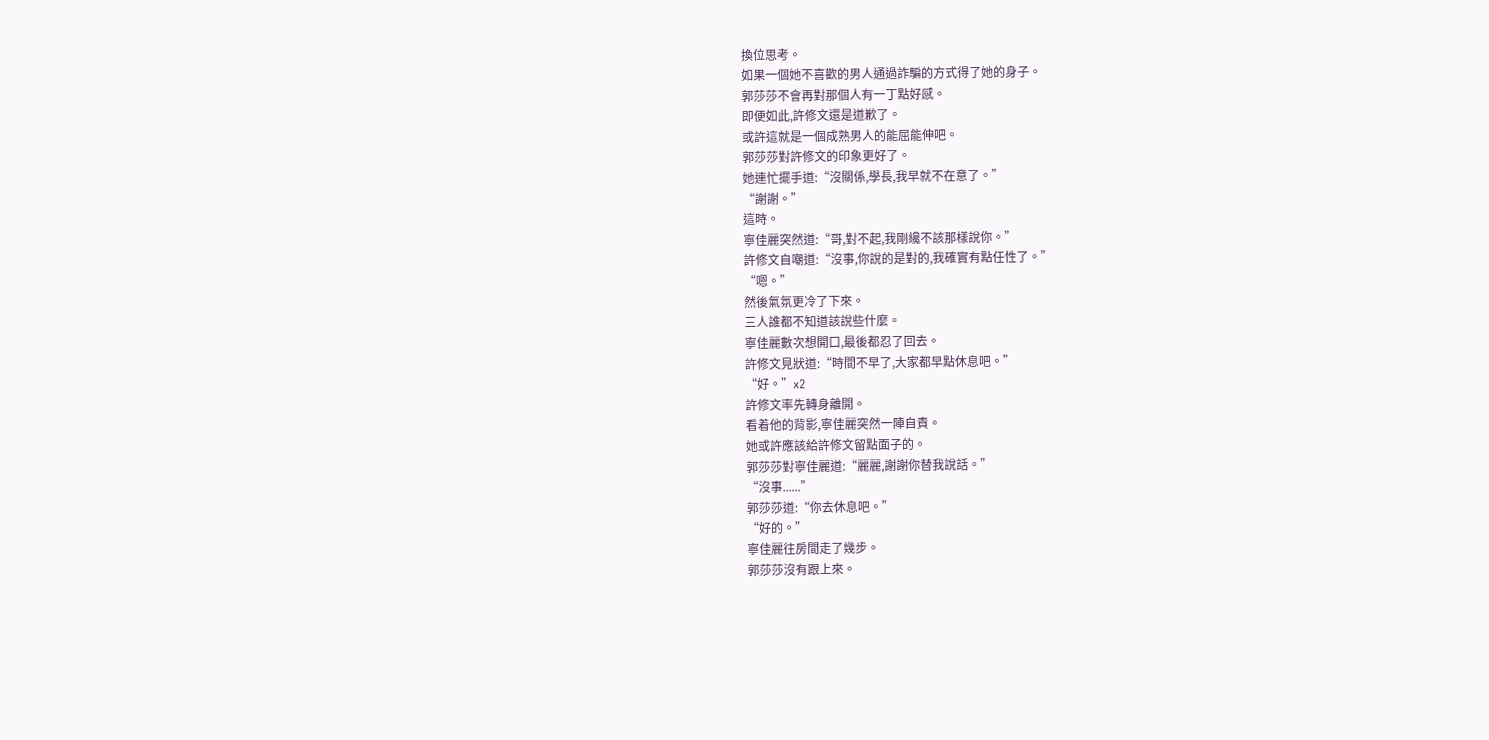換位思考。
如果一個她不喜歡的男人通過詐騙的方式得了她的身子。
郭莎莎不會再對那個人有一丁點好感。
即便如此,許修文還是道歉了。
或許這就是一個成熟男人的能屈能伸吧。
郭莎莎對許修文的印象更好了。
她連忙擺手道:“沒關係,學長,我早就不在意了。”
“謝謝。”
這時。
寧佳麗突然道:“哥,對不起,我剛纔不該那樣說你。”
許修文自嘲道:“沒事,你說的是對的,我確實有點任性了。”
“嗯。”
然後氣氛更冷了下來。
三人誰都不知道該說些什麼。
寧佳麗數次想開口,最後都忍了回去。
許修文見狀道:“時間不早了,大家都早點休息吧。”
“好。”x2
許修文率先轉身離開。
看着他的背影,寧佳麗突然一陣自責。
她或許應該給許修文留點面子的。
郭莎莎對寧佳麗道:“麗麗,謝謝你替我說話。”
“沒事......”
郭莎莎道:“你去休息吧。”
“好的。”
寧佳麗往房間走了幾步。
郭莎莎沒有跟上來。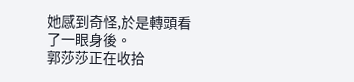她感到奇怪,於是轉頭看了一眼身後。
郭莎莎正在收拾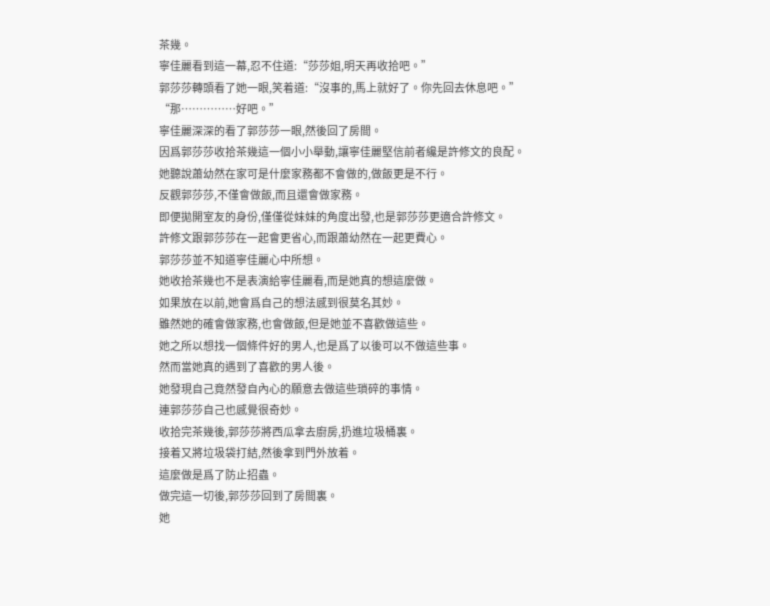茶幾。
寧佳麗看到這一幕,忍不住道:“莎莎姐,明天再收拾吧。”
郭莎莎轉頭看了她一眼,笑着道:“沒事的,馬上就好了。你先回去休息吧。”
“那……………好吧。”
寧佳麗深深的看了郭莎莎一眼,然後回了房間。
因爲郭莎莎收拾茶幾這一個小小舉動,讓寧佳麗堅信前者纔是許修文的良配。
她聽說蕭幼然在家可是什麼家務都不會做的,做飯更是不行。
反觀郭莎莎,不僅會做飯,而且還會做家務。
即便拋開室友的身份,僅僅從妹妹的角度出發,也是郭莎莎更適合許修文。
許修文跟郭莎莎在一起會更省心,而跟蕭幼然在一起更費心。
郭莎莎並不知道寧佳麗心中所想。
她收拾茶幾也不是表演給寧佳麗看,而是她真的想這麼做。
如果放在以前,她會爲自己的想法感到很莫名其妙。
雖然她的確會做家務,也會做飯,但是她並不喜歡做這些。
她之所以想找一個條件好的男人,也是爲了以後可以不做這些事。
然而當她真的遇到了喜歡的男人後。
她發現自己竟然發自內心的願意去做這些瑣碎的事情。
連郭莎莎自己也感覺很奇妙。
收拾完茶幾後,郭莎莎將西瓜拿去廚房,扔進垃圾桶裏。
接着又將垃圾袋打結,然後拿到門外放着。
這麼做是爲了防止招蟲。
做完這一切後,郭莎莎回到了房間裏。
她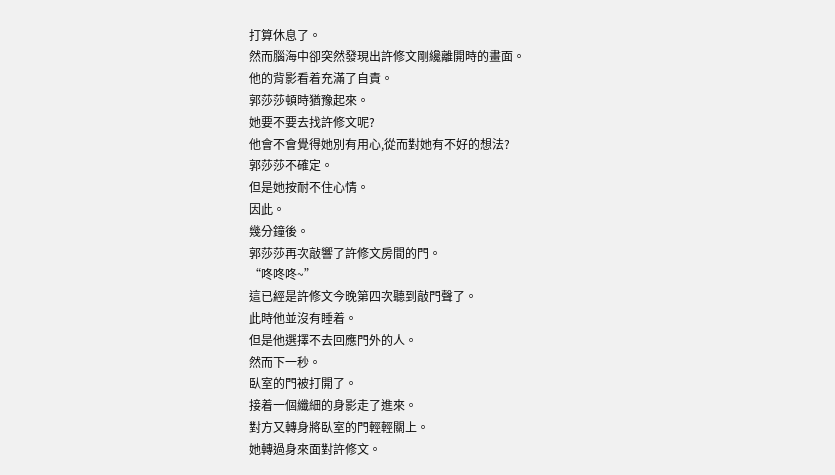打算休息了。
然而腦海中卻突然發現出許修文剛纔離開時的畫面。
他的背影看着充滿了自責。
郭莎莎頓時猶豫起來。
她要不要去找許修文呢?
他會不會覺得她別有用心,從而對她有不好的想法?
郭莎莎不確定。
但是她按耐不住心情。
因此。
幾分鐘後。
郭莎莎再次敲響了許修文房間的門。
“咚咚咚~”
這已經是許修文今晚第四次聽到敲門聲了。
此時他並沒有睡着。
但是他選擇不去回應門外的人。
然而下一秒。
臥室的門被打開了。
接着一個纖細的身影走了進來。
對方又轉身將臥室的門輕輕關上。
她轉過身來面對許修文。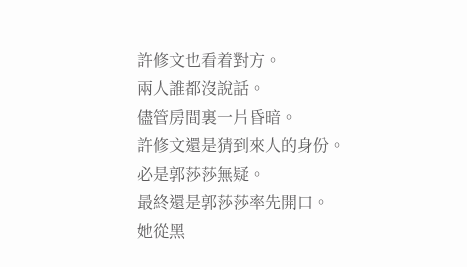許修文也看着對方。
兩人誰都沒說話。
儘管房間裏一片昏暗。
許修文還是猜到來人的身份。
必是郭莎莎無疑。
最終還是郭莎莎率先開口。
她從黑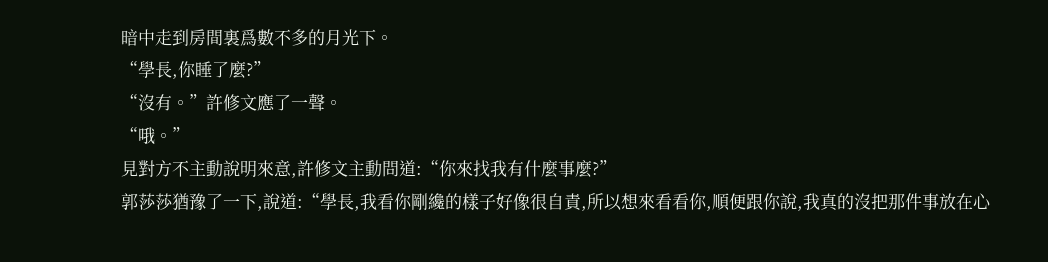暗中走到房間裏爲數不多的月光下。
“學長,你睡了麼?”
“沒有。”許修文應了一聲。
“哦。”
見對方不主動說明來意,許修文主動問道:“你來找我有什麼事麼?”
郭莎莎猶豫了一下,說道:“學長,我看你剛纔的樣子好像很自責,所以想來看看你,順便跟你說,我真的沒把那件事放在心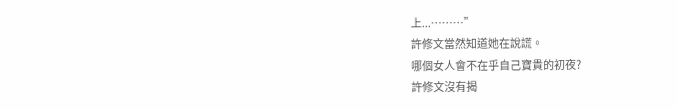上...………”
許修文當然知道她在說謊。
哪個女人會不在乎自己寶貴的初夜?
許修文沒有揭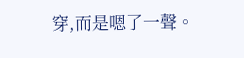穿,而是嗯了一聲。